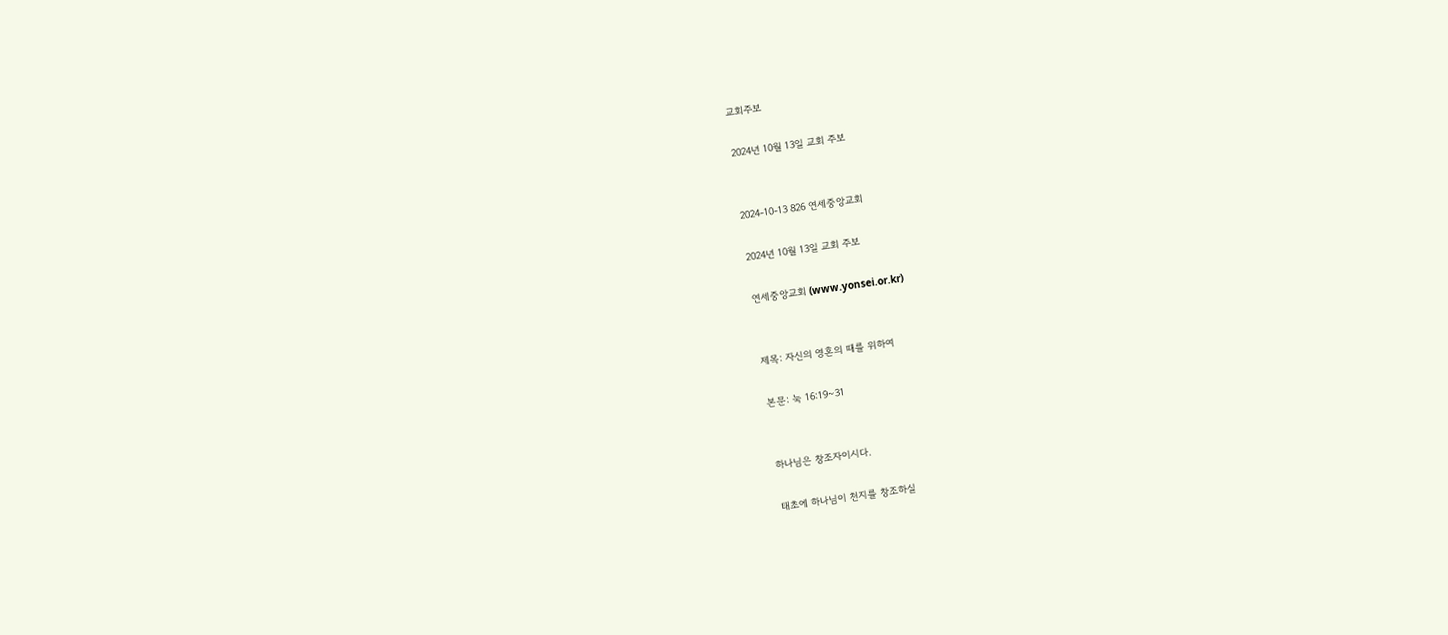교회주보

2024년 10월 13일 교회 주보


2024-10-13 826 연세중앙교회

2024년 10월 13일 교회 주보

연세중앙교회 (www.yonsei.or.kr)


제목: 자신의 영혼의 때를 위하여

본문: 눅 16:19~31


하나님은 창조자이시다.

태초에 하나님이 천지를 창조하실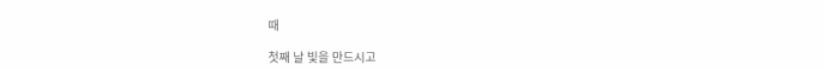때

첫째 날 빛을 만드시고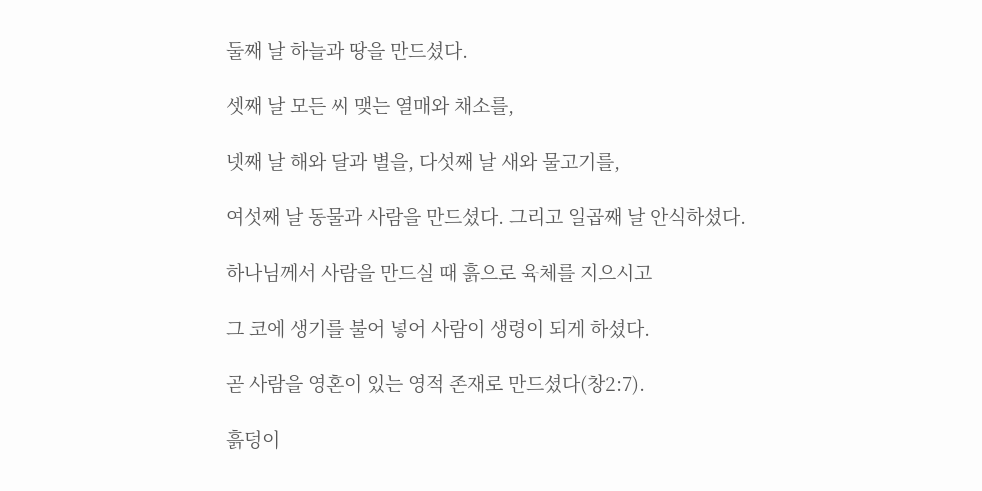둘째 날 하늘과 땅을 만드셨다.

셋째 날 모든 씨 맺는 열매와 채소를,

넷째 날 해와 달과 별을, 다섯째 날 새와 물고기를,

여섯째 날 동물과 사람을 만드셨다. 그리고 일곱째 날 안식하셨다.

하나님께서 사람을 만드실 때 흙으로 육체를 지으시고

그 코에 생기를 불어 넣어 사람이 생령이 되게 하셨다.

곧 사람을 영혼이 있는 영적 존재로 만드셨다(창2:7).

흙덩이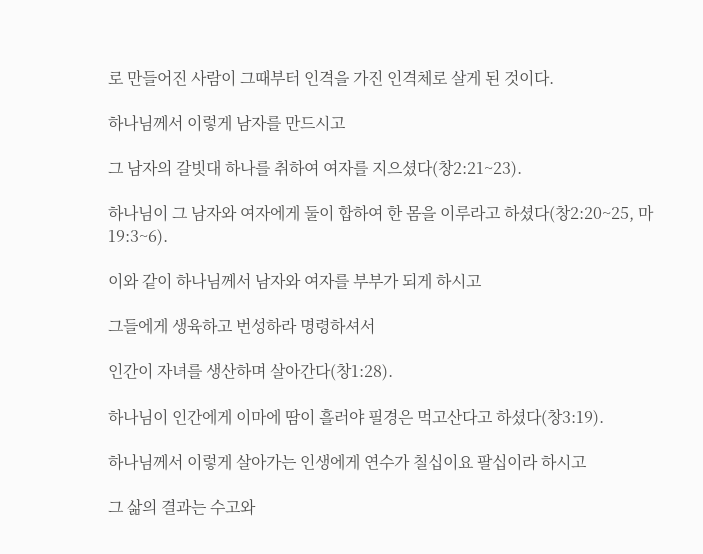로 만들어진 사람이 그때부터 인격을 가진 인격체로 살게 된 것이다.

하나님께서 이렇게 남자를 만드시고

그 남자의 갈빗대 하나를 취하여 여자를 지으셨다(창2:21~23).

하나님이 그 남자와 여자에게 둘이 합하여 한 몸을 이루라고 하셨다(창2:20~25, 마19:3~6).

이와 같이 하나님께서 남자와 여자를 부부가 되게 하시고

그들에게 생육하고 번성하라 명령하셔서

인간이 자녀를 생산하며 살아간다(창1:28).

하나님이 인간에게 이마에 땀이 흘러야 필경은 먹고산다고 하셨다(창3:19).

하나님께서 이렇게 살아가는 인생에게 연수가 칠십이요 팔십이라 하시고

그 삶의 결과는 수고와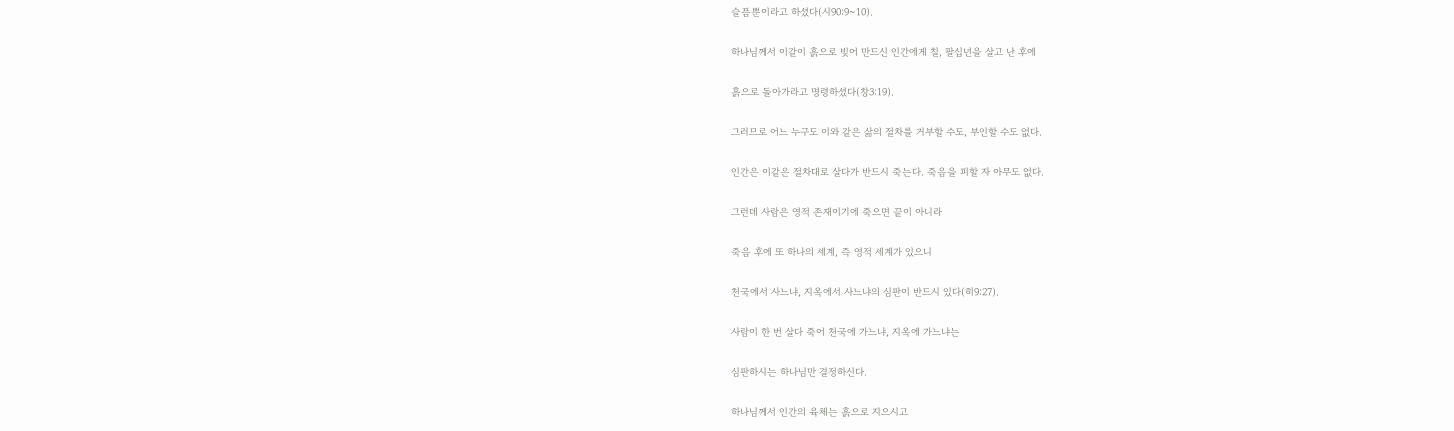슬픔뿐이라고 하셨다(시90:9~10).

하나님께서 이같이 흙으로 빚어 만드신 인간에게 칠, 팔십년을 살고 난 후에

흙으로 돌아가라고 명령하셨다(창3:19).

그러므로 어느 누구도 이와 같은 삶의 절차를 거부할 수도, 부인할 수도 없다.

인간은 이같은 절차대로 살다가 반드시 죽는다. 죽음을 피할 자 아무도 없다.

그런데 사람은 영적 존재이기에 죽으면 끝이 아니라

죽음 후에 또 하나의 세계, 즉 영적 세계가 있으니

천국에서 사느냐, 지옥에서 사느냐의 심판이 반드시 있다(히9:27).

사람이 한 번 살다 죽어 천국에 가느냐, 지옥에 가느냐는

심판하시는 하나님만 결정하신다.

하나님께서 인간의 육체는 흙으로 지으시고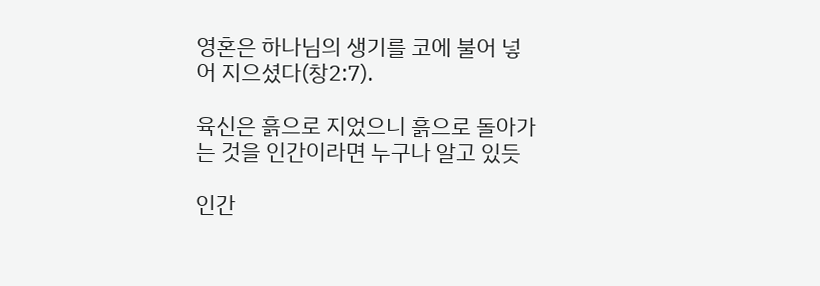영혼은 하나님의 생기를 코에 불어 넣어 지으셨다(창2:7).

육신은 흙으로 지었으니 흙으로 돌아가는 것을 인간이라면 누구나 알고 있듯

인간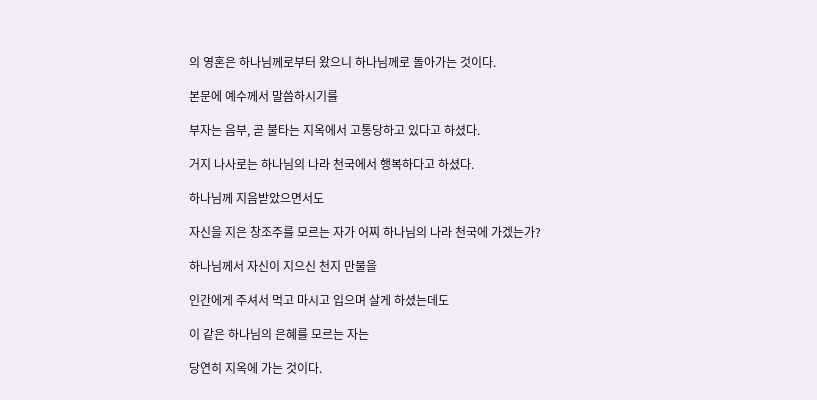의 영혼은 하나님께로부터 왔으니 하나님께로 돌아가는 것이다.

본문에 예수께서 말씀하시기를

부자는 음부, 곧 불타는 지옥에서 고통당하고 있다고 하셨다.

거지 나사로는 하나님의 나라 천국에서 행복하다고 하셨다.

하나님께 지음받았으면서도

자신을 지은 창조주를 모르는 자가 어찌 하나님의 나라 천국에 가겠는가?

하나님께서 자신이 지으신 천지 만물을

인간에게 주셔서 먹고 마시고 입으며 살게 하셨는데도

이 같은 하나님의 은혜를 모르는 자는

당연히 지옥에 가는 것이다.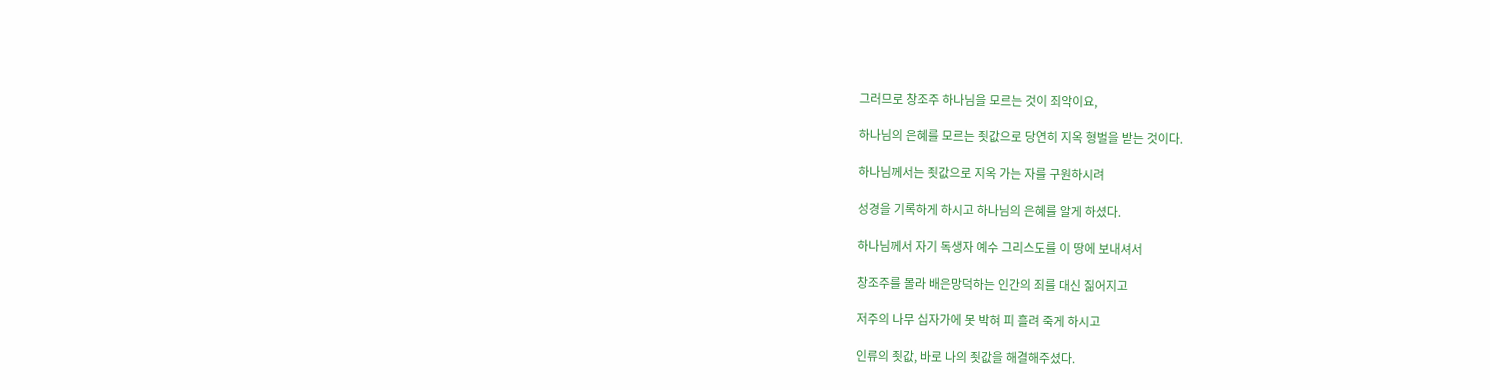그러므로 창조주 하나님을 모르는 것이 죄악이요,

하나님의 은혜를 모르는 죗값으로 당연히 지옥 형벌을 받는 것이다.

하나님께서는 죗값으로 지옥 가는 자를 구원하시려

성경을 기록하게 하시고 하나님의 은혜를 알게 하셨다.

하나님께서 자기 독생자 예수 그리스도를 이 땅에 보내셔서

창조주를 몰라 배은망덕하는 인간의 죄를 대신 짊어지고

저주의 나무 십자가에 못 박혀 피 흘려 죽게 하시고

인류의 죗값, 바로 나의 죗값을 해결해주셨다.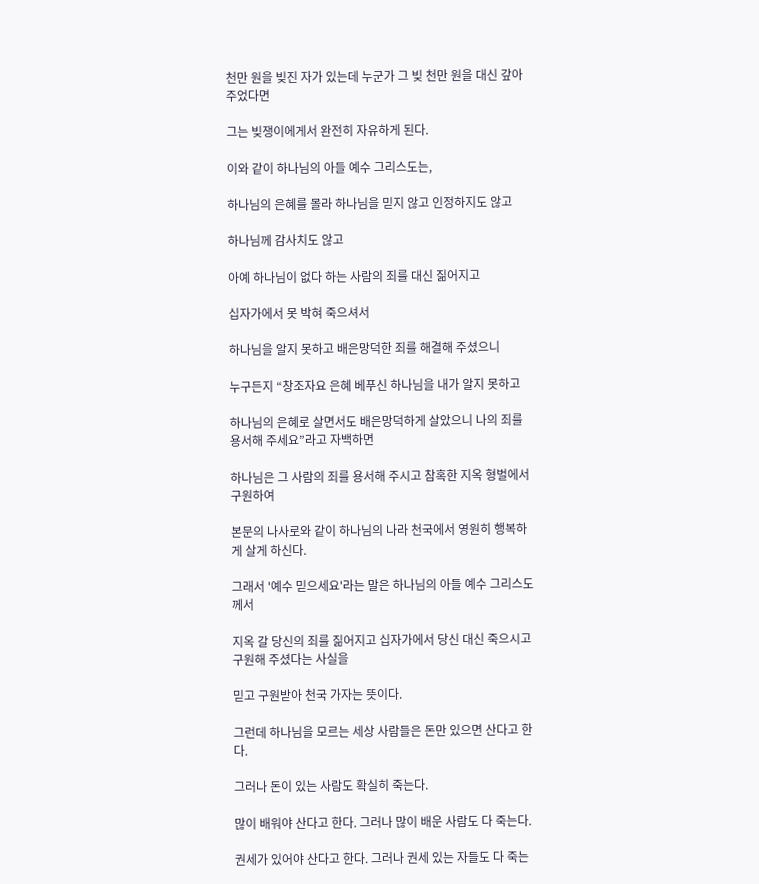천만 원을 빚진 자가 있는데 누군가 그 빚 천만 원을 대신 갚아 주었다면

그는 빚쟁이에게서 완전히 자유하게 된다.

이와 같이 하나님의 아들 예수 그리스도는,

하나님의 은혜를 몰라 하나님을 믿지 않고 인정하지도 않고

하나님께 감사치도 않고

아예 하나님이 없다 하는 사람의 죄를 대신 짊어지고

십자가에서 못 박혀 죽으셔서

하나님을 알지 못하고 배은망덕한 죄를 해결해 주셨으니

누구든지 “창조자요 은혜 베푸신 하나님을 내가 알지 못하고

하나님의 은혜로 살면서도 배은망덕하게 살았으니 나의 죄를 용서해 주세요”라고 자백하면

하나님은 그 사람의 죄를 용서해 주시고 참혹한 지옥 형벌에서 구원하여

본문의 나사로와 같이 하나님의 나라 천국에서 영원히 행복하게 살게 하신다.

그래서 '예수 믿으세요'라는 말은 하나님의 아들 예수 그리스도께서

지옥 갈 당신의 죄를 짊어지고 십자가에서 당신 대신 죽으시고 구원해 주셨다는 사실을

믿고 구원받아 천국 가자는 뜻이다.

그런데 하나님을 모르는 세상 사람들은 돈만 있으면 산다고 한다.

그러나 돈이 있는 사람도 확실히 죽는다.

많이 배워야 산다고 한다. 그러나 많이 배운 사람도 다 죽는다.

권세가 있어야 산다고 한다. 그러나 권세 있는 자들도 다 죽는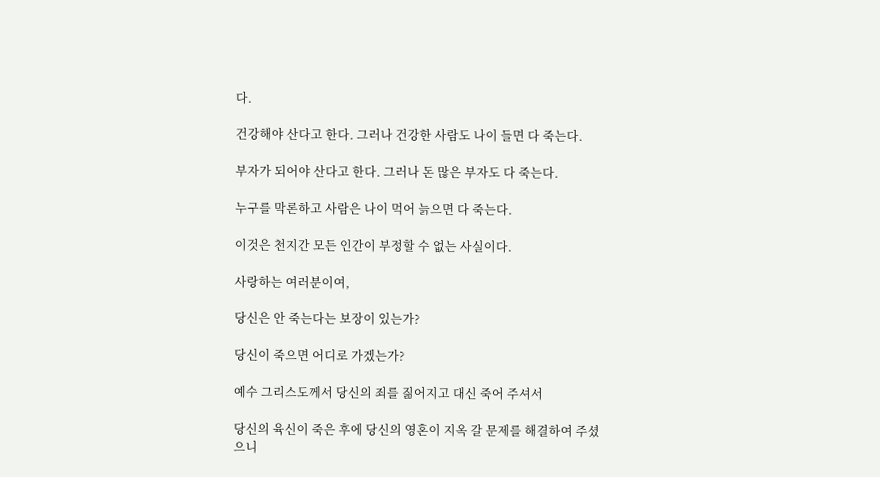다.

건강해야 산다고 한다. 그러나 건강한 사람도 나이 들면 다 죽는다.

부자가 되어야 산다고 한다. 그러나 돈 많은 부자도 다 죽는다.

누구를 막론하고 사람은 나이 먹어 늙으면 다 죽는다.

이것은 천지간 모든 인간이 부정할 수 없는 사실이다.

사랑하는 여러분이여,

당신은 안 죽는다는 보장이 있는가?

당신이 죽으면 어디로 가겠는가?

예수 그리스도께서 당신의 죄를 짊어지고 대신 죽어 주셔서

당신의 육신이 죽은 후에 당신의 영혼이 지옥 갈 문제를 해결하여 주셨으니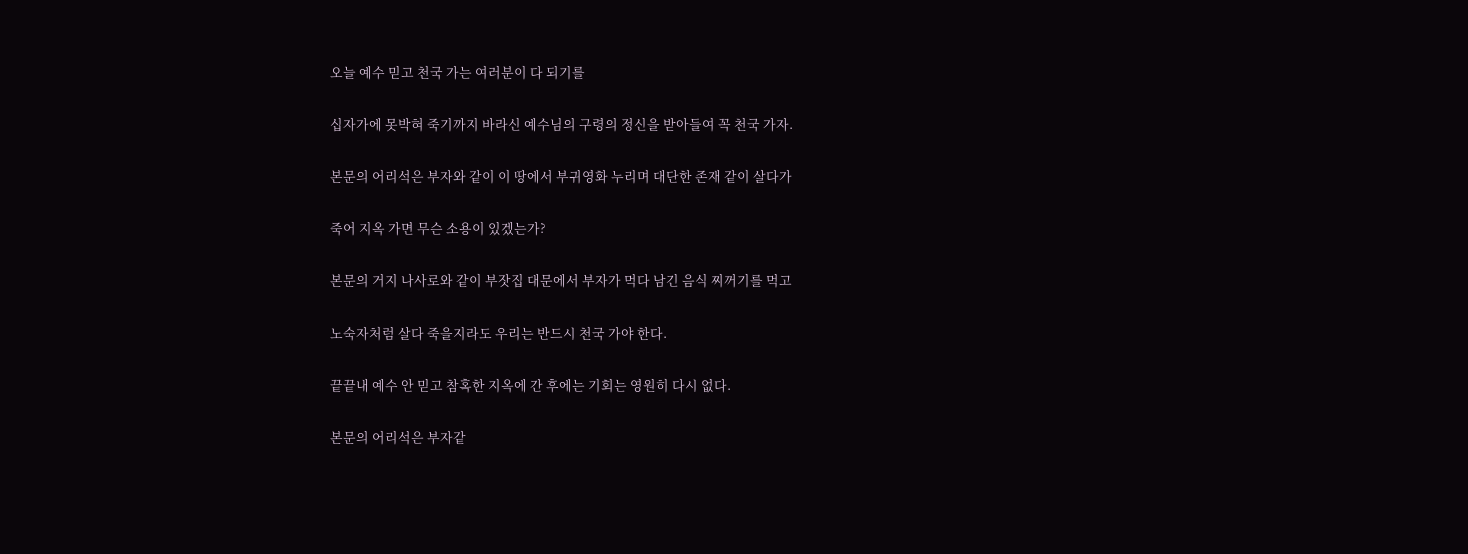오늘 예수 믿고 천국 가는 여러분이 다 되기를

십자가에 못박혀 죽기까지 바라신 예수님의 구령의 정신을 받아들여 꼭 천국 가자.

본문의 어리석은 부자와 같이 이 땅에서 부귀영화 누리며 대단한 존재 같이 살다가

죽어 지옥 가면 무슨 소용이 있겠는가?

본문의 거지 나사로와 같이 부잣집 대문에서 부자가 먹다 남긴 음식 찌꺼기를 먹고

노숙자처럼 살다 죽을지라도 우리는 반드시 천국 가야 한다.

끝끝내 예수 안 믿고 참혹한 지옥에 간 후에는 기회는 영원히 다시 없다.

본문의 어리석은 부자같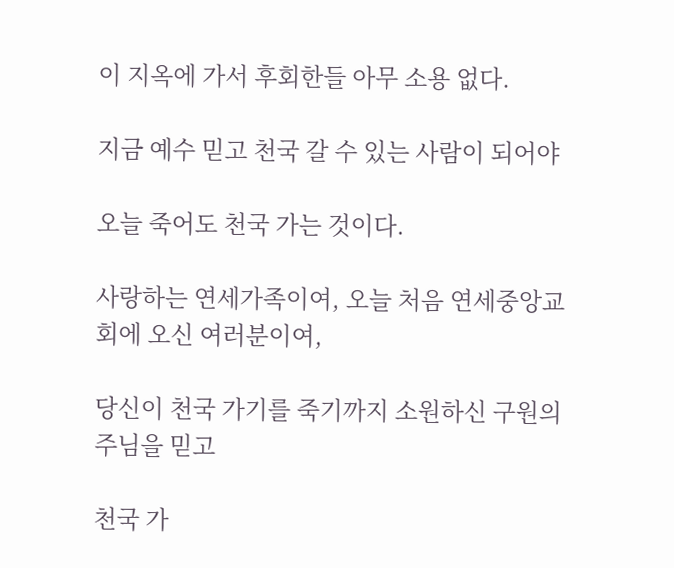이 지옥에 가서 후회한들 아무 소용 없다.

지금 예수 믿고 천국 갈 수 있는 사람이 되어야

오늘 죽어도 천국 가는 것이다.

사랑하는 연세가족이여, 오늘 처음 연세중앙교회에 오신 여러분이여,

당신이 천국 가기를 죽기까지 소원하신 구원의 주님을 믿고

천국 가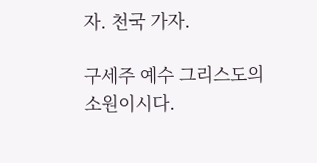자. 천국 가자.

구세주 예수 그리스도의 소원이시다.